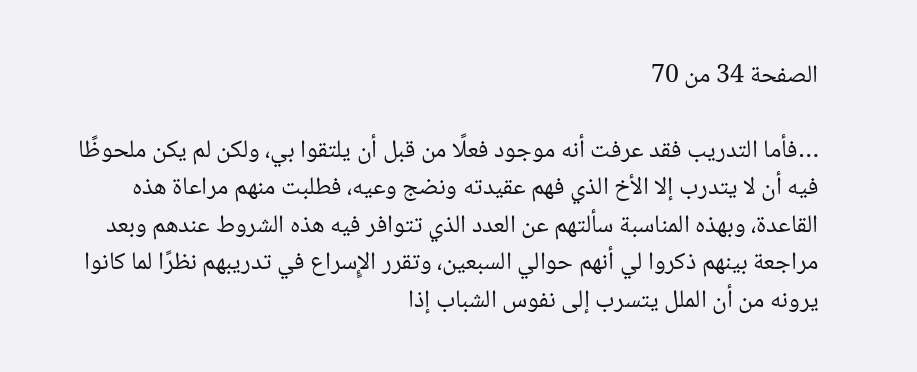الصفحة 34 من 70

…فأما التدريب فقد عرفت أنه موجود فعلًا من قبل أن يلتقوا بي، ولكن لم يكن ملحوظًا فيه أن لا يتدرب إلا الأخ الذي فهم عقيدته ونضج وعيه، فطلبت منهم مراعاة هذه القاعدة، وبهذه المناسبة سألتهم عن العدد الذي تتوافر فيه هذه الشروط عندهم وبعد مراجعة بينهم ذكروا لي أنهم حوالي السبعين، وتقرر الإٍسراع في تدريبهم نظرًا لما كانوا يرونه من أن الملل يتسرب إلى نفوس الشباب إذا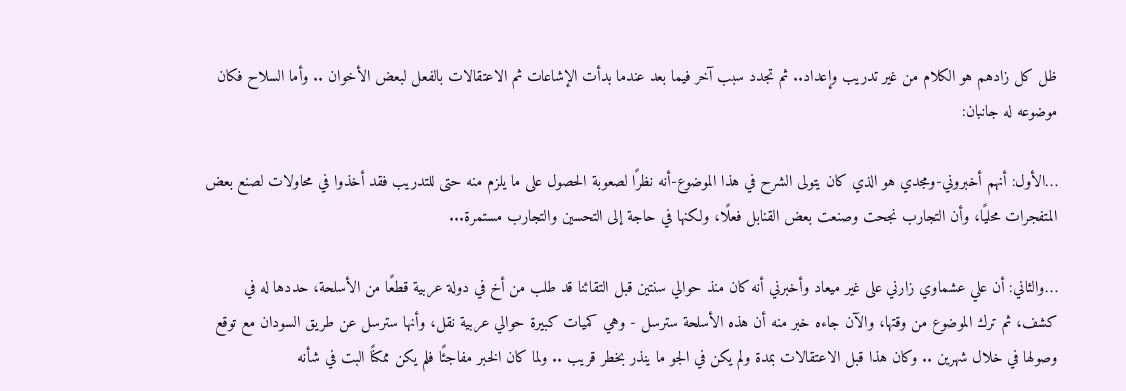ظل كل زادهم هو الكلام من غير تدريب وإعداد.. ثم تجدد سبب آخر فيما بعد عندما بدأت الإشاعات ثم الاعتقالات بالفعل لبعض الأخوان .. وأما السلاح فكان موضوعه له جانبان:

…الأول: أنهم أخبروني-ومجدي هو الذي كان يتولى الشرح في هذا الموضوع-أنه نظرًا لصعوبة الحصول على ما يلزم منه حتى للتدريب فقد أخذوا في محاولات لصنع بعض المتفجرات محليًا، وأن التجارب نجحت وصنعت بعض القنابل فعلًا، ولكنها في حاجة إلى التحسين والتجارب مستمرة...

…والثاني: أن علي عشماوي زارني على غير ميعاد وأخبرني أنه كان منذ حوالي سنتين قبل التقائنا قد طلب من أخ في دولة عربية قطعًا من الأسلحة، حددها له في كشف، ثم ترك الموضوع من وقتها، والآن جاءه خبر منه أن هذه الأسلحة سترسل - وهي كميات كبيرة حوالي عربية نقل، وأنها سترسل عن طريق السودان مع توقع وصولها في خلال شهرين .. وكان هذا قبل الاعتقالات بمدة ولم يكن في الجو ما ينذر بخطر قريب .. ولما كان الخبر مفاجئًا فلم يكن ممكنًا البت في شأنه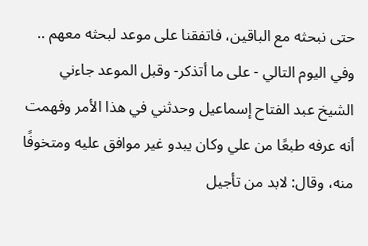حتى نبحثه مع الباقين، فاتفقنا على موعد لبحثه معهم .. وفي اليوم التالي - على ما أتذكر- وقبل الموعد جاءني الشيخ عبد الفتاح إسماعيل وحدثني في هذا الأمر وفهمت أنه عرفه طبعًا من علي وكان يبدو غير موافق عليه ومتخوفًا منه، وقال: لابد من تأجيل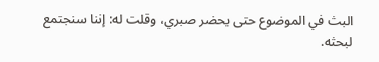البث في الموضوع حتى يحضر صبري، وقلت له: إننا سنجتمع لبحثه.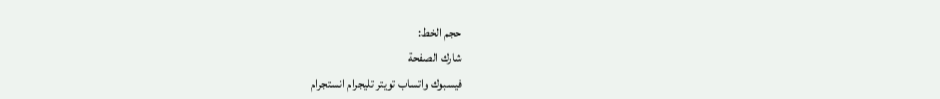حجم الخط:
شارك الصفحة
فيسبوك واتساب تويتر تليجرام انستجرام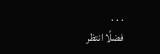. . .
فضلًا انتظر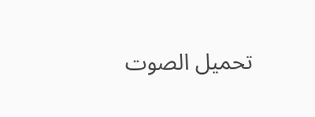تحميل الصوت